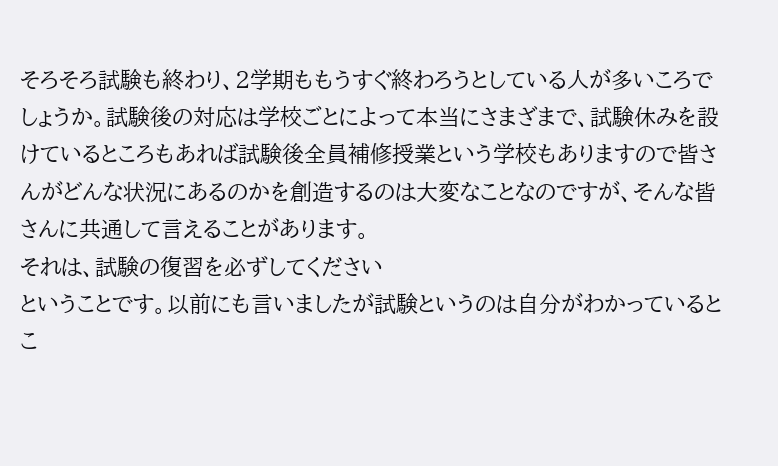そろそろ試験も終わり、2学期ももうすぐ終わろうとしている人が多いころでしょうか。試験後の対応は学校ごとによって本当にさまざまで、試験休みを設けているところもあれば試験後全員補修授業という学校もありますので皆さんがどんな状況にあるのかを創造するのは大変なことなのですが、そんな皆さんに共通して言えることがあります。
それは、試験の復習を必ずしてください
ということです。以前にも言いましたが試験というのは自分がわかっているとこ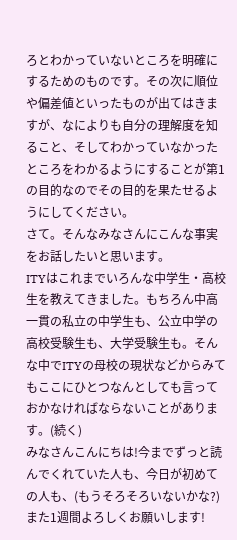ろとわかっていないところを明確にするためのものです。その次に順位や偏差値といったものが出てはきますが、なによりも自分の理解度を知ること、そしてわかっていなかったところをわかるようにすることが第1の目的なのでその目的を果たせるようにしてください。
さて。そんなみなさんにこんな事実をお話したいと思います。
ITYはこれまでいろんな中学生・高校生を教えてきました。もちろん中高一貫の私立の中学生も、公立中学の高校受験生も、大学受験生も。そんな中でITYの母校の現状などからみてもここにひとつなんとしても言っておかなければならないことがあります。(続く)
みなさんこんにちは!今までずっと読んでくれていた人も、今日が初めての人も、(もうそろそろいないかな?)また1週間よろしくお願いします!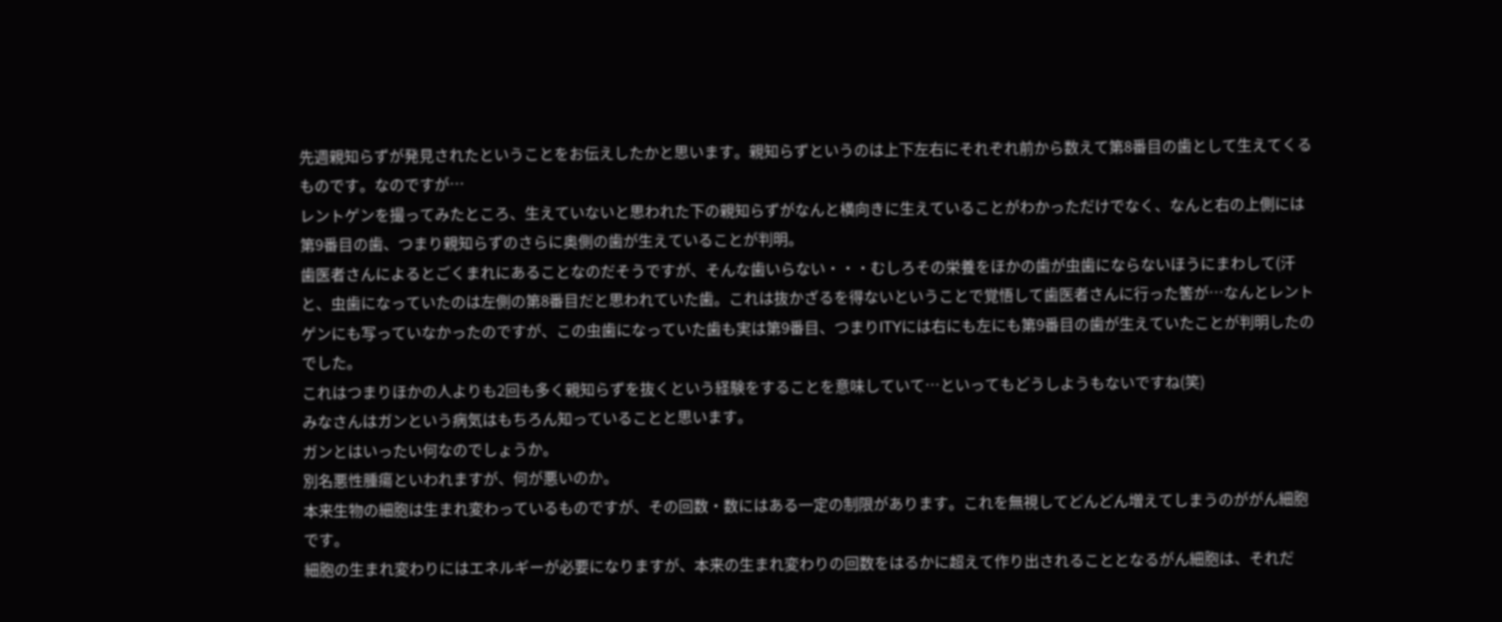先週親知らずが発見されたということをお伝えしたかと思います。親知らずというのは上下左右にそれぞれ前から数えて第8番目の歯として生えてくるものです。なのですが…
レントゲンを撮ってみたところ、生えていないと思われた下の親知らずがなんと横向きに生えていることがわかっただけでなく、なんと右の上側には第9番目の歯、つまり親知らずのさらに奥側の歯が生えていることが判明。
歯医者さんによるとごくまれにあることなのだそうですが、そんな歯いらない・・・むしろその栄養をほかの歯が虫歯にならないほうにまわして(汗
と、虫歯になっていたのは左側の第8番目だと思われていた歯。これは抜かざるを得ないということで覚悟して歯医者さんに行った筈が…なんとレントゲンにも写っていなかったのですが、この虫歯になっていた歯も実は第9番目、つまりITYには右にも左にも第9番目の歯が生えていたことが判明したのでした。
これはつまりほかの人よりも2回も多く親知らずを抜くという経験をすることを意味していて…といってもどうしようもないですね(笑)
みなさんはガンという病気はもちろん知っていることと思います。
ガンとはいったい何なのでしょうか。
別名悪性腫瘍といわれますが、何が悪いのか。
本来生物の細胞は生まれ変わっているものですが、その回数・数にはある一定の制限があります。これを無視してどんどん増えてしまうのががん細胞です。
細胞の生まれ変わりにはエネルギーが必要になりますが、本来の生まれ変わりの回数をはるかに超えて作り出されることとなるがん細胞は、それだ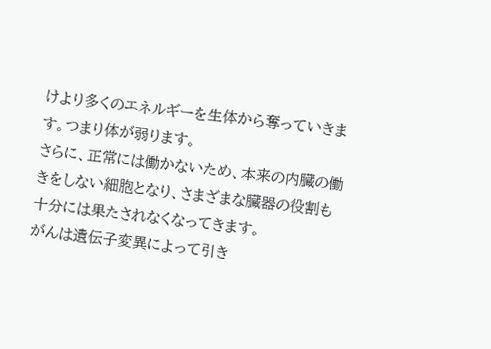けより多くのエネルギーを生体から奪っていきます。つまり体が弱ります。
さらに、正常には働かないため、本来の内臓の働きをしない細胞となり、さまざまな臓器の役割も十分には果たされなくなってきます。
がんは遺伝子変異によって引き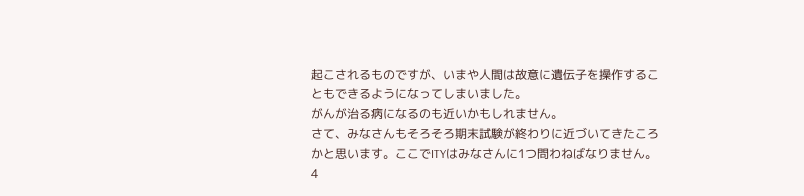起こされるものですが、いまや人間は故意に遺伝子を操作することもできるようになってしまいました。
がんが治る病になるのも近いかもしれません。
さて、みなさんもそろそろ期末試験が終わりに近づいてきたころかと思います。ここでITYはみなさんに1つ問わねばなりません。
4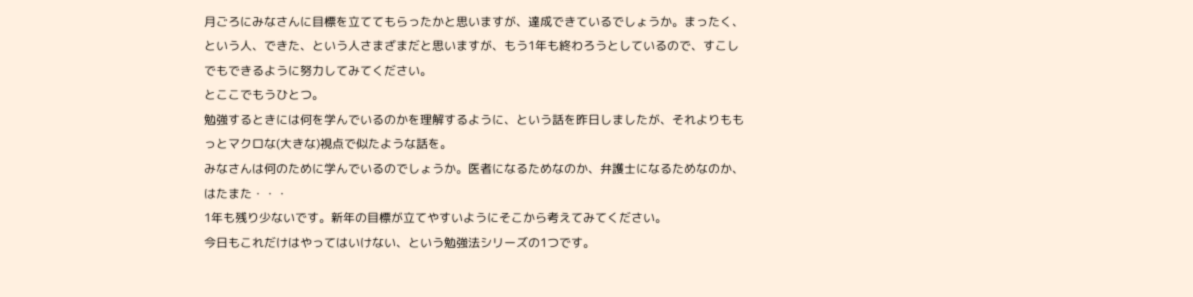月ごろにみなさんに目標を立ててもらったかと思いますが、達成できているでしょうか。まったく、という人、できた、という人さまざまだと思いますが、もう1年も終わろうとしているので、すこしでもできるように努力してみてください。
とここでもうひとつ。
勉強するときには何を学んでいるのかを理解するように、という話を昨日しましたが、それよりももっとマクロな(大きな)視点で似たような話を。
みなさんは何のために学んでいるのでしょうか。医者になるためなのか、弁護士になるためなのか、はたまた・・・
1年も残り少ないです。新年の目標が立てやすいようにそこから考えてみてください。
今日もこれだけはやってはいけない、という勉強法シリーズの1つです。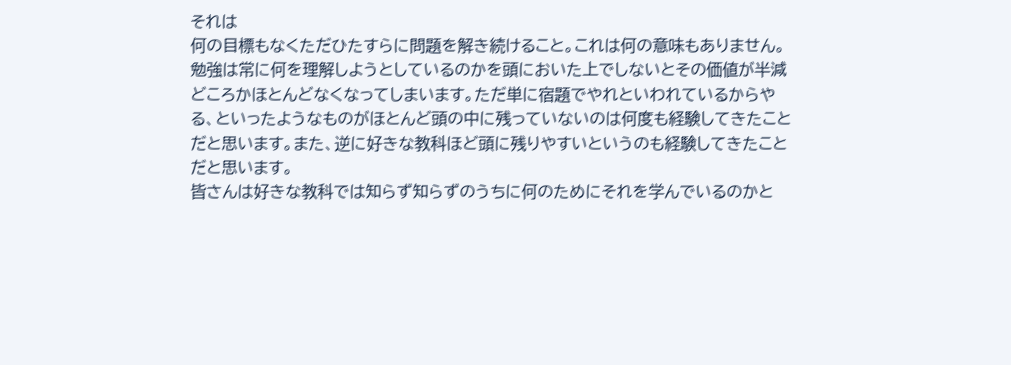それは
何の目標もなくただひたすらに問題を解き続けること。これは何の意味もありません。
勉強は常に何を理解しようとしているのかを頭においた上でしないとその価値が半減どころかほとんどなくなってしまいます。ただ単に宿題でやれといわれているからやる、といったようなものがほとんど頭の中に残っていないのは何度も経験してきたことだと思います。また、逆に好きな教科ほど頭に残りやすいというのも経験してきたことだと思います。
皆さんは好きな教科では知らず知らずのうちに何のためにそれを学んでいるのかと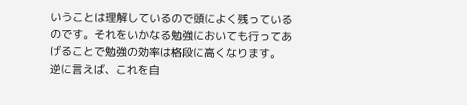いうことは理解しているので頭によく残っているのです。それをいかなる勉強においても行ってあげることで勉強の効率は格段に高くなります。
逆に言えば、これを自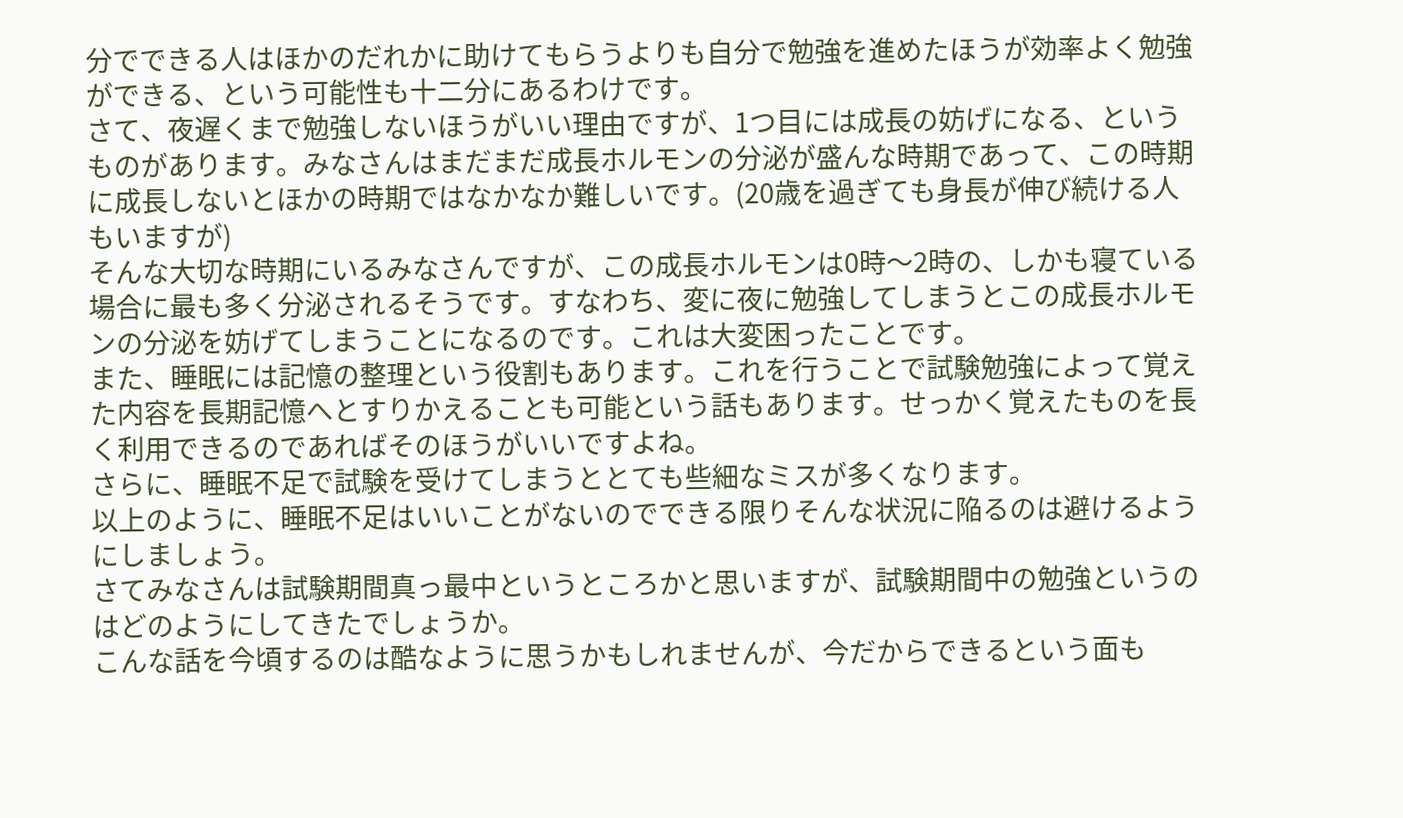分でできる人はほかのだれかに助けてもらうよりも自分で勉強を進めたほうが効率よく勉強ができる、という可能性も十二分にあるわけです。
さて、夜遅くまで勉強しないほうがいい理由ですが、1つ目には成長の妨げになる、というものがあります。みなさんはまだまだ成長ホルモンの分泌が盛んな時期であって、この時期に成長しないとほかの時期ではなかなか難しいです。(20歳を過ぎても身長が伸び続ける人もいますが)
そんな大切な時期にいるみなさんですが、この成長ホルモンは0時〜2時の、しかも寝ている場合に最も多く分泌されるそうです。すなわち、変に夜に勉強してしまうとこの成長ホルモンの分泌を妨げてしまうことになるのです。これは大変困ったことです。
また、睡眠には記憶の整理という役割もあります。これを行うことで試験勉強によって覚えた内容を長期記憶へとすりかえることも可能という話もあります。せっかく覚えたものを長く利用できるのであればそのほうがいいですよね。
さらに、睡眠不足で試験を受けてしまうととても些細なミスが多くなります。
以上のように、睡眠不足はいいことがないのでできる限りそんな状況に陥るのは避けるようにしましょう。
さてみなさんは試験期間真っ最中というところかと思いますが、試験期間中の勉強というのはどのようにしてきたでしょうか。
こんな話を今頃するのは酷なように思うかもしれませんが、今だからできるという面も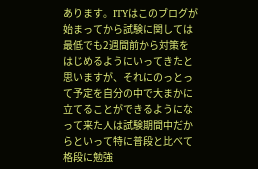あります。ITYはこのブログが始まってから試験に関しては最低でも2週間前から対策をはじめるようにいってきたと思いますが、それにのっとって予定を自分の中で大まかに立てることができるようになって来た人は試験期間中だからといって特に普段と比べて格段に勉強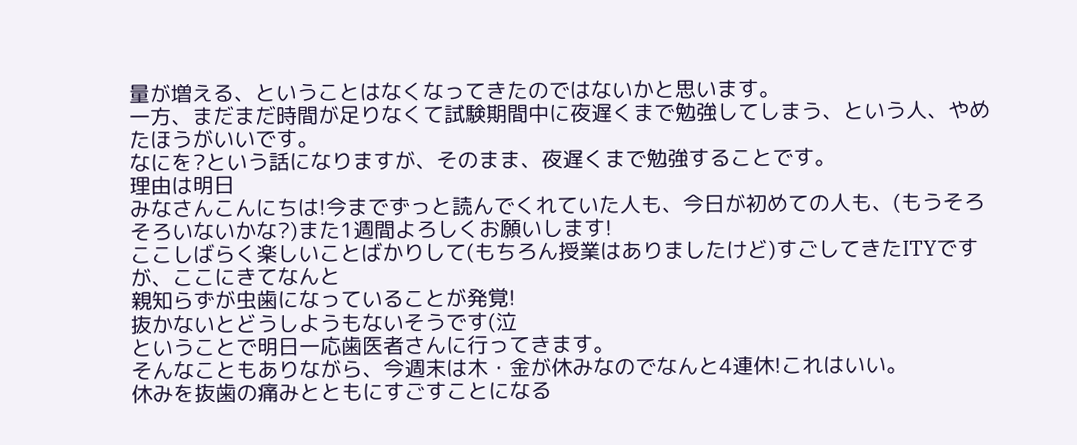量が増える、ということはなくなってきたのではないかと思います。
一方、まだまだ時間が足りなくて試験期間中に夜遅くまで勉強してしまう、という人、やめたほうがいいです。
なにを?という話になりますが、そのまま、夜遅くまで勉強することです。
理由は明日
みなさんこんにちは!今までずっと読んでくれていた人も、今日が初めての人も、(もうそろそろいないかな?)また1週間よろしくお願いします!
ここしばらく楽しいことばかりして(もちろん授業はありましたけど)すごしてきたITYですが、ここにきてなんと
親知らずが虫歯になっていることが発覚!
抜かないとどうしようもないそうです(泣
ということで明日一応歯医者さんに行ってきます。
そんなこともありながら、今週末は木・金が休みなのでなんと4連休!これはいい。
休みを抜歯の痛みとともにすごすことになる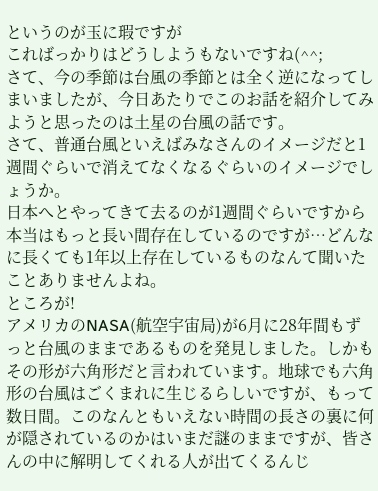というのが玉に瑕ですが
こればっかりはどうしようもないですね(^^;
さて、今の季節は台風の季節とは全く逆になってしまいましたが、今日あたりでこのお話を紹介してみようと思ったのは土星の台風の話です。
さて、普通台風といえばみなさんのイメージだと1週間ぐらいで消えてなくなるぐらいのイメージでしょうか。
日本へとやってきて去るのが1週間ぐらいですから本当はもっと長い間存在しているのですが…どんなに長くても1年以上存在しているものなんて聞いたことありませんよね。
ところが!
アメリカのNASA(航空宇宙局)が6月に28年間もずっと台風のままであるものを発見しました。しかもその形が六角形だと言われています。地球でも六角形の台風はごくまれに生じるらしいですが、もって数日間。このなんともいえない時間の長さの裏に何が隠されているのかはいまだ謎のままですが、皆さんの中に解明してくれる人が出てくるんじ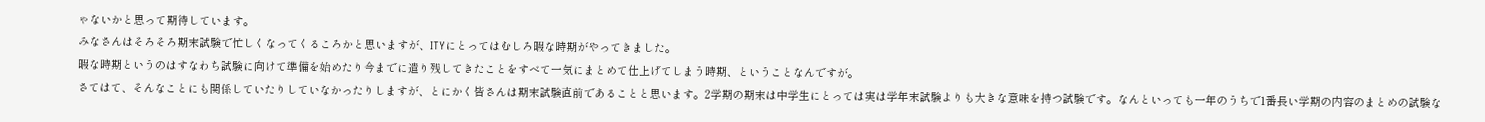ゃないかと思って期待しています。
みなさんはそろそろ期末試験で忙しくなってくるころかと思いますが、ITYにとってはむしろ暇な時期がやってきました。
暇な時期というのはすなわち試験に向けて準備を始めたり今までに遣り残してきたことをすべて一気にまとめて仕上げてしまう時期、ということなんですが。
さてはて、そんなことにも関係していたりしていなかったりしますが、とにかく皆さんは期末試験直前であることと思います。2学期の期末は中学生にとっては実は学年末試験よりも大きな意味を持つ試験です。なんといっても一年のうちで1番長い学期の内容のまとめの試験な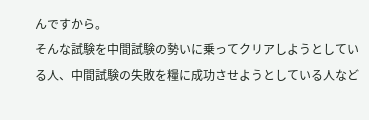んですから。
そんな試験を中間試験の勢いに乗ってクリアしようとしている人、中間試験の失敗を糧に成功させようとしている人など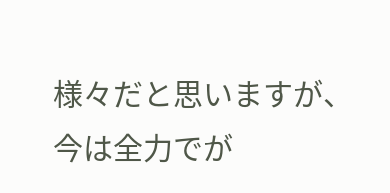様々だと思いますが、今は全力でが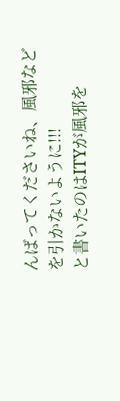んばってくださいね、風邪などを引かないように!!!
と書いたのはITYが風邪を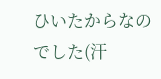ひいたからなのでした(汗